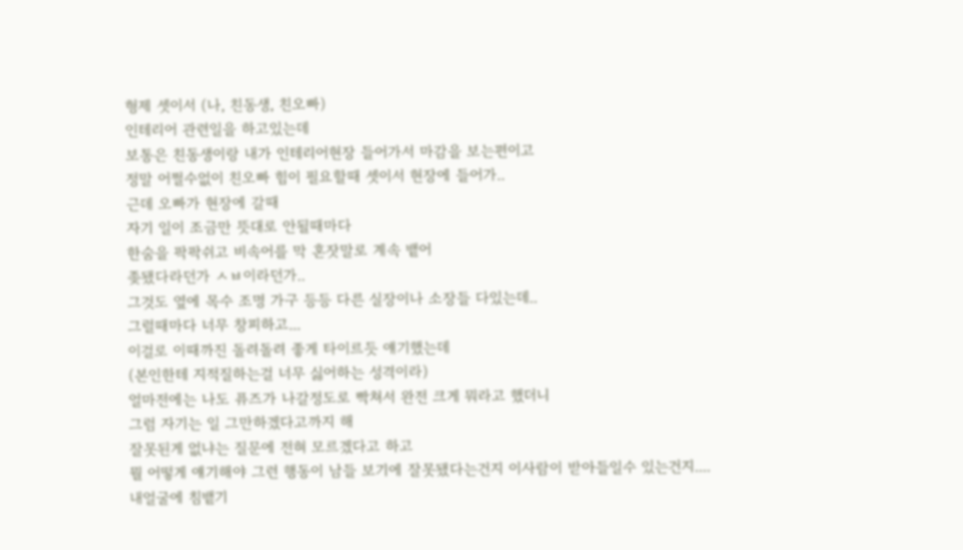형제 셋이서 (나, 친동생, 친오빠)
인테리어 관련일을 하고있는데
보통은 친동생이랑 내가 인테리어현장 들어가서 마감을 보는편이고
정말 어쩔수없이 친오빠 힘이 필요할때 셋이서 현장에 들어가..
근데 오빠가 현장에 갈때
자기 일이 조금만 뜻대로 안될때마다
한숨을 팍팍쉬고 비속어를 막 혼잣말로 계속 뱉어
좆됐다라던가 ㅅㅂ이라던가..
그것도 옆에 목수 조명 가구 등등 다른 실장이나 소장들 다있는데..
그럴때마다 너무 창피하고...
이걸로 이때까진 돌려돌려 좋게 타이르듯 얘기했는데
(본인한테 지적질하는걸 너무 싫어하는 성격이라)
얼마전에는 나도 퓨즈가 나갈정도로 빡쳐서 완전 크게 뭐라고 했더니
그럼 자기는 일 그만하겠다고까지 해
잘못된게 없냐는 질문에 전혀 모르겠다고 하고
뭘 어떻게 얘기해야 그런 행동이 남들 보기에 잘못됐다는건지 이사람이 받아들일수 있는건지....
내얼굴에 침뱉기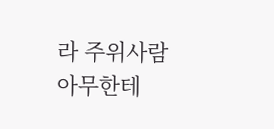라 주위사람 아무한테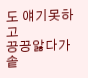도 얘기못하고
끙끙앓다가 솥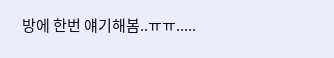방에 한번 얘기해봄..ㅠㅠ.....